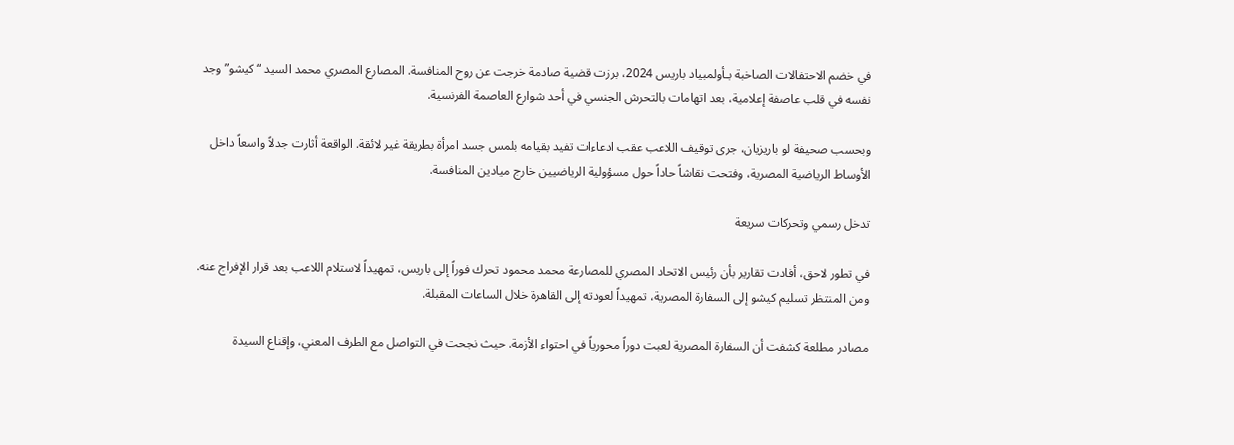في خضم الاحتفالات الصاخبة بـأولمبياد باريس 2024، برزت قضية صادمة خرجت عن روح المنافسة. المصارع المصري محمد السيد “كيشو” وجد نفسه في قلب عاصفة إعلامية، بعد اتهامات بالتحرش الجنسي في أحد شوارع العاصمة الفرنسية.

وبحسب صحيفة لو باريزيان، جرى توقيف اللاعب عقب ادعاءات تفيد بقيامه بلمس جسد امرأة بطريقة غير لائقة. الواقعة أثارت جدلاً واسعاً داخل الأوساط الرياضية المصرية، وفتحت نقاشاً حاداً حول مسؤولية الرياضيين خارج ميادين المنافسة.

تدخل رسمي وتحركات سريعة

في تطور لاحق، أفادت تقارير بأن رئيس الاتحاد المصري للمصارعة محمد محمود تحرك فوراً إلى باريس، تمهيداً لاستلام اللاعب بعد قرار الإفراج عنه. ومن المنتظر تسليم كيشو إلى السفارة المصرية، تمهيداً لعودته إلى القاهرة خلال الساعات المقبلة.

مصادر مطلعة كشفت أن السفارة المصرية لعبت دوراً محورياً في احتواء الأزمة. حيث نجحت في التواصل مع الطرف المعني، وإقناع السيدة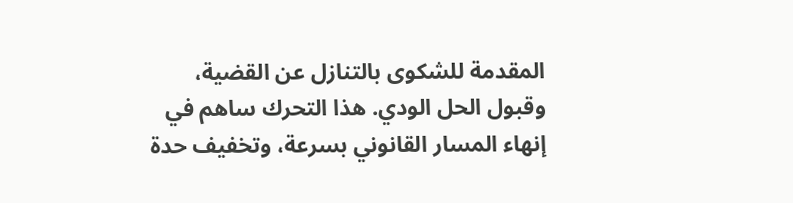المقدمة للشكوى بالتنازل عن القضية، وقبول الحل الودي. هذا التحرك ساهم في إنهاء المسار القانوني بسرعة، وتخفيف حدة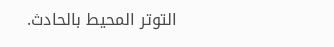التوتر المحيط بالحادث.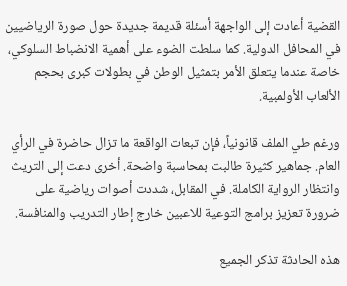القضية أعادت إلى الواجهة أسئلة قديمة جديدة حول صورة الرياضيين في المحافل الدولية. كما سلطت الضوء على أهمية الانضباط السلوكي، خاصة عندما يتعلق الأمر بتمثيل الوطن في بطولات كبرى بحجم الألعاب الأولمبية.

ورغم طي الملف قانونياً، فإن تبعات الواقعة ما تزال حاضرة في الرأي العام. جماهير كثيرة طالبت بمحاسبة واضحة. أخرى دعت إلى التريث وانتظار الرواية الكاملة. في المقابل، شددت أصوات رياضية على ضرورة تعزيز برامج التوعية للاعبين خارج إطار التدريب والمنافسة.

هذه الحادثة تذكر الجميع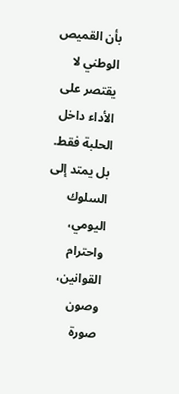بأن القميص الوطني لا يقتصر على الأداء داخل الحلبة فقط. بل يمتد إلى السلوك اليومي، واحترام القوانين، وصون صورة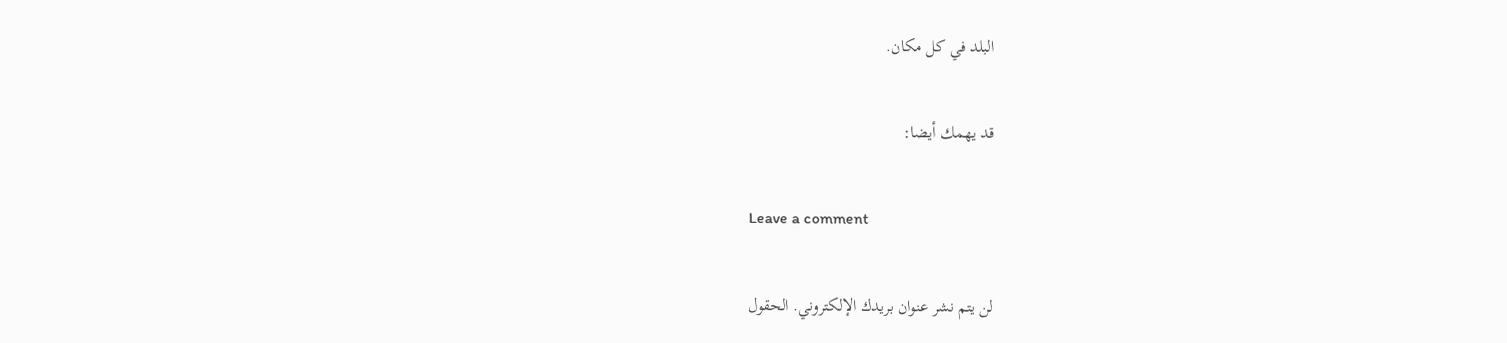البلد في كل مكان.

قد يهمك أيضا:

Leave a comment

لن يتم نشر عنوان بريدك الإلكتروني. الحقول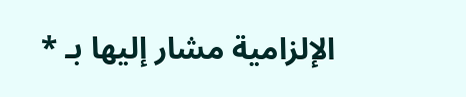الإلزامية مشار إليها بـ *